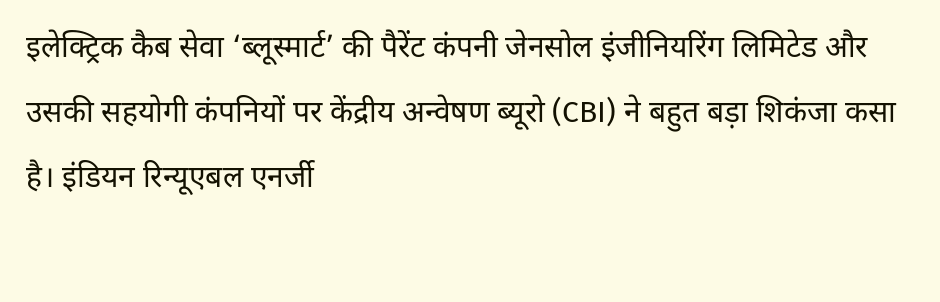इलेक्ट्रिक कैब सेवा ‘ब्लूस्मार्ट’ की पैरेंट कंपनी जेनसोल इंजीनियरिंग लिमिटेड और उसकी सहयोगी कंपनियों पर केंद्रीय अन्वेषण ब्यूरो (CBI) ने बहुत बड़ा शिकंजा कसा है। इंडियन रिन्यूएबल एनर्जी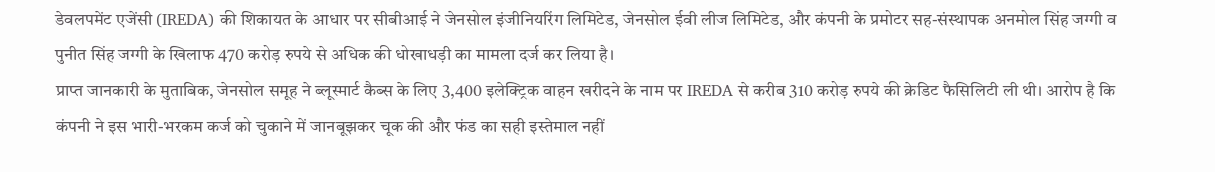डेवलपमेंट एजेंसी (IREDA) की शिकायत के आधार पर सीबीआई ने जेनसोल इंजीनियरिंग लिमिटेड, जेनसोल ईवी लीज लिमिटेड, और कंपनी के प्रमोटर सह-संस्थापक अनमोल सिंह जग्गी व पुनीत सिंह जग्गी के खिलाफ 470 करोड़ रुपये से अधिक की धोखाधड़ी का मामला दर्ज कर लिया है।
प्राप्त जानकारी के मुताबिक, जेनसोल समूह ने ब्लूस्मार्ट कैब्स के लिए 3,400 इलेक्ट्रिक वाहन खरीदने के नाम पर IREDA से करीब 310 करोड़ रुपये की क्रेडिट फैसिलिटी ली थी। आरोप है कि कंपनी ने इस भारी-भरकम कर्ज को चुकाने में जानबूझकर चूक की और फंड का सही इस्तेमाल नहीं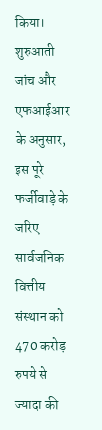किया। शुरुआती जांच और एफआईआर के अनुसार, इस पूरे फर्जीवाड़े के जरिए सार्वजनिक वित्तीय संस्थान को 470 करोड़ रुपये से ज्यादा की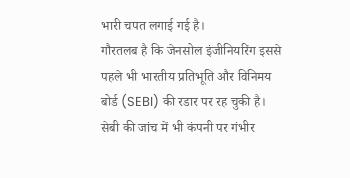भारी चपत लगाई गई है।
गौरतलब है कि जेनसोल इंजीनियरिंग इससे पहले भी भारतीय प्रतिभूति और विनिमय बोर्ड (SEBI) की रडार पर रह चुकी है। सेबी की जांच में भी कंपनी पर गंभीर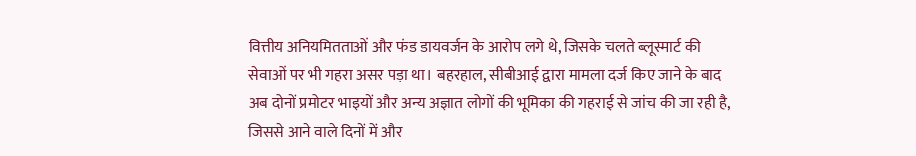वित्तीय अनियमितताओं और फंड डायवर्जन के आरोप लगे थे, जिसके चलते ब्लूस्मार्ट की सेवाओं पर भी गहरा असर पड़ा था। बहरहाल, सीबीआई द्वारा मामला दर्ज किए जाने के बाद अब दोनों प्रमोटर भाइयों और अन्य अज्ञात लोगों की भूमिका की गहराई से जांच की जा रही है, जिससे आने वाले दिनों में और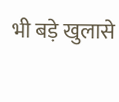भी बड़े खुलासे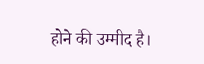होने की उम्मीद है।